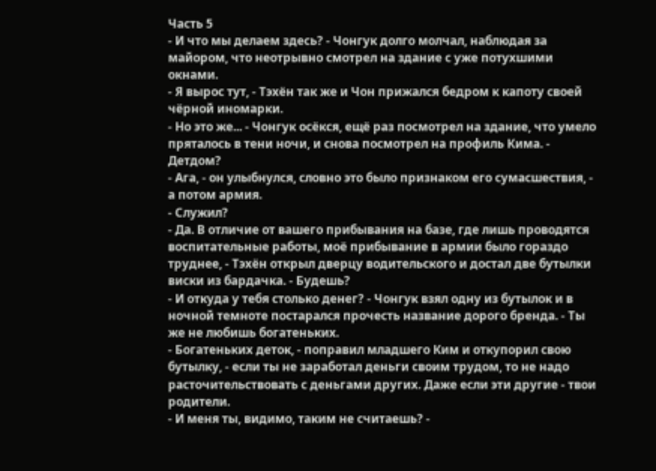Часть 5
- И что мы делаем здесь? - Чонгук долго молчал, наблюдая за майором, что неотрывно смотрел на здание с уже потухшими окнами.
- Я вырос тут, - Тэхён так же и Чон прижался бедром к капоту своей чёрной иномарки.
- Но это же... - Чонгук осёкся, ещё раз посмотрел на здание, что умело пряталось в тени ночи, и снова посмотрел на профиль Кима. - Детдом?
- Ага, - он улыбнулся, словно это было признаком его сумасшествия, - а потом армия.
- Служил?
- Да. В отличие от вашего прибывания на базе, где лишь проводятся воспитательные работы, моё прибывание в армии было гораздо труднее, - Тэхён открыл дверцу водительского и достал две бутылки виски из бардачка. - Будешь?
- И откуда у тебя столько денег? - Чонгук взял одну из бутылок и в ночной темноте постарался прочесть название дорого бренда. - Ты же не любишь богатеньких.
- Богатеньких деток, - поправил младшего Ким и откупорил свою бутылку, - если ты не заработал деньги своим трудом, то не надо расточительствовать с деньгами других. Даже если эти другие - твои родители.
- И меня ты, видимо, таким не считаешь? -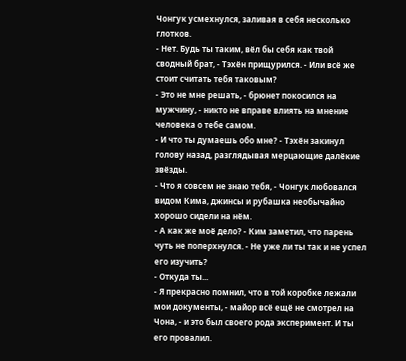Чонгук усмехнулся, заливая в себя несколько глотков.
- Нет. Будь ты таким, вёл бы себя как твой сводный брат, - Тэхён прищурился. - Или всё же стоит считать тебя таковым?
- Это не мне решать, - брюнет покосился на мужчину, - никто не вправе влиять на мнение человека о тебе самом.
- И что ты думаешь обо мне? - Тэхён закинул голову назад, разглядывая мерцающие далёкие звёзды.
- Что я совсем не знаю тебя, - Чонгук любовался видом Кима, джинсы и рубашка необычайно хорошо сидели на нём.
- А как же моё дело? - Ким заметил, что парень чуть не поперхнулся. - Не уже ли ты так и не успел его изучить?
- Откуда ты...
- Я прекрасно помнил, что в той коробке лежали мои документы, - майор всё ещё не смотрел на Чона, - и это был своего рода эксперимент. И ты его провалил.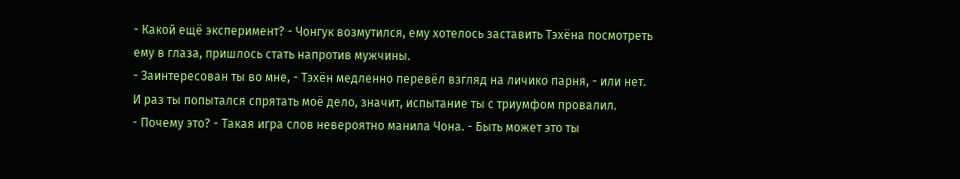- Какой ещё эксперимент? - Чонгук возмутился, ему хотелось заставить Тэхёна посмотреть ему в глаза, пришлось стать напротив мужчины.
- Заинтересован ты во мне, - Тэхён медленно перевёл взгляд на личико парня, - или нет. И раз ты попытался спрятать моё дело, значит, испытание ты с триумфом провалил.
- Почему это? - Такая игра слов невероятно манила Чона. - Быть может это ты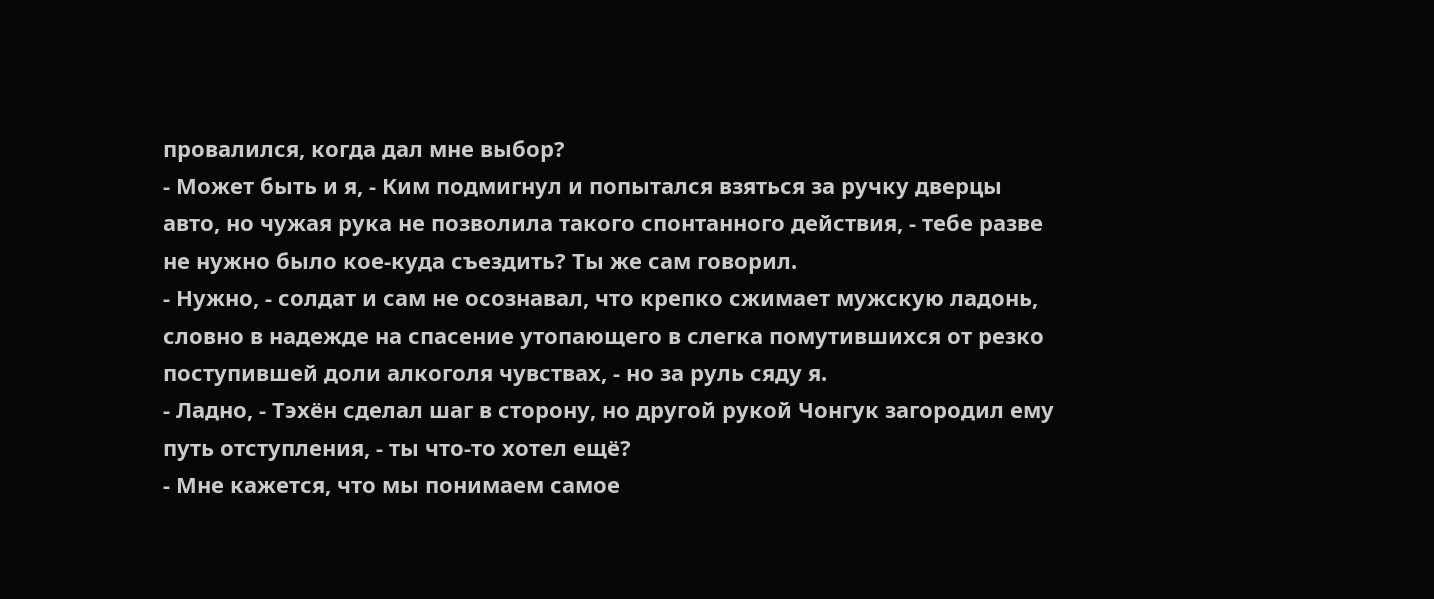провалился, когда дал мне выбор?
- Может быть и я, - Ким подмигнул и попытался взяться за ручку дверцы авто, но чужая рука не позволила такого спонтанного действия, - тебе разве не нужно было кое-куда съездить? Ты же сам говорил.
- Нужно, - солдат и сам не осознавал, что крепко сжимает мужскую ладонь, словно в надежде на спасение утопающего в слегка помутившихся от резко поступившей доли алкоголя чувствах, - но за руль сяду я.
- Ладно, - Тэхён сделал шаг в сторону, но другой рукой Чонгук загородил ему путь отступления, - ты что-то хотел ещё?
- Мне кажется, что мы понимаем самое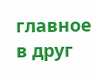главное в друг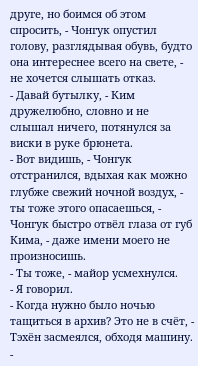друге, но боимся об этом спросить, - Чонгук опустил голову, разглядывая обувь, будто она интереснее всего на свете, - не хочется слышать отказ.
- Давай бутылку, - Ким дружелюбно, словно и не слышал ничего, потянулся за виски в руке брюнета.
- Вот видишь, - Чонгук отстранился, вдыхая как можно глубже свежий ночной воздух, - ты тоже этого опасаешься, - Чонгук быстро отвёл глаза от губ Кима, - даже имени моего не произносишь.
- Ты тоже, - майор усмехнулся.
- Я говорил.
- Когда нужно было ночью тащиться в архив? Это не в счёт, - Тэхён засмеялся, обходя машину. -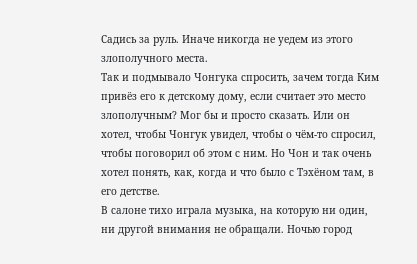Садись за руль. Иначе никогда не уедем из этого злополучного места.
Так и подмывало Чонгука спросить, зачем тогда Ким привёз его к детскому дому, если считает это место злополучным? Мог бы и просто сказать. Или он хотел, чтобы Чонгук увидел, чтобы о чём-то спросил, чтобы поговорил об этом с ним. Но Чон и так очень хотел понять, как, когда и что было с Тэхёном там, в его детстве.
В салоне тихо играла музыка, на которую ни один, ни другой внимания не обращали. Ночью город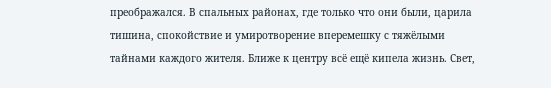преображался. В спальных районах, где только что они были, царила тишина, спокойствие и умиротворение вперемешку с тяжёлыми тайнами каждого жителя. Ближе к центру всё ещё кипела жизнь. Свет,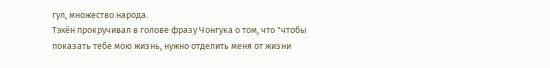гул, множество народа.
Тэхён прокручивал в голове фразу Чонгука о том, что "чтобы показать тебе мою жизнь, нужно отделить меня от жизни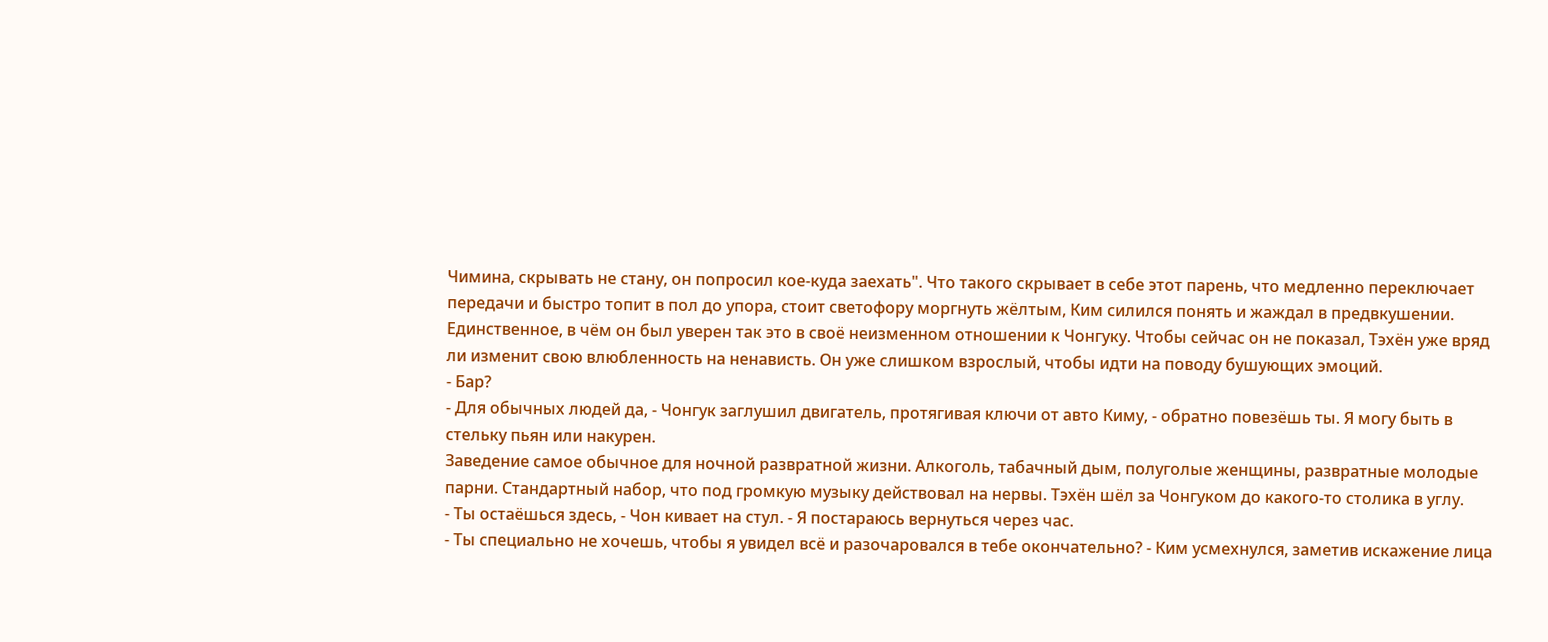Чимина, скрывать не стану, он попросил кое-куда заехать". Что такого скрывает в себе этот парень, что медленно переключает передачи и быстро топит в пол до упора, стоит светофору моргнуть жёлтым, Ким силился понять и жаждал в предвкушении. Единственное, в чём он был уверен так это в своё неизменном отношении к Чонгуку. Чтобы сейчас он не показал, Тэхён уже вряд ли изменит свою влюбленность на ненависть. Он уже слишком взрослый, чтобы идти на поводу бушующих эмоций.
- Бар?
- Для обычных людей да, - Чонгук заглушил двигатель, протягивая ключи от авто Киму, - обратно повезёшь ты. Я могу быть в стельку пьян или накурен.
Заведение самое обычное для ночной развратной жизни. Алкоголь, табачный дым, полуголые женщины, развратные молодые парни. Стандартный набор, что под громкую музыку действовал на нервы. Тэхён шёл за Чонгуком до какого-то столика в углу.
- Ты остаёшься здесь, - Чон кивает на стул. - Я постараюсь вернуться через час.
- Ты специально не хочешь, чтобы я увидел всё и разочаровался в тебе окончательно? - Ким усмехнулся, заметив искажение лица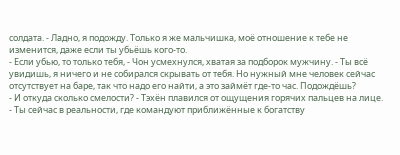солдата. - Ладно, я подожду. Только я же мальчишка, моё отношение к тебе не изменится, даже если ты убьёшь кого-то.
- Если убью, то только тебя, - Чон усмехнулся, хватая за подборок мужчину. - Ты всё увидишь, я ничего и не собирался скрывать от тебя. Но нужный мне человек сейчас отсутствует на баре, так что надо его найти, а это займёт где-то час. Подождёшь?
- И откуда сколько смелости? - Тэхён плавился от ощущения горячих пальцев на лице.
- Ты сейчас в реальности, где командуют приближённые к богатству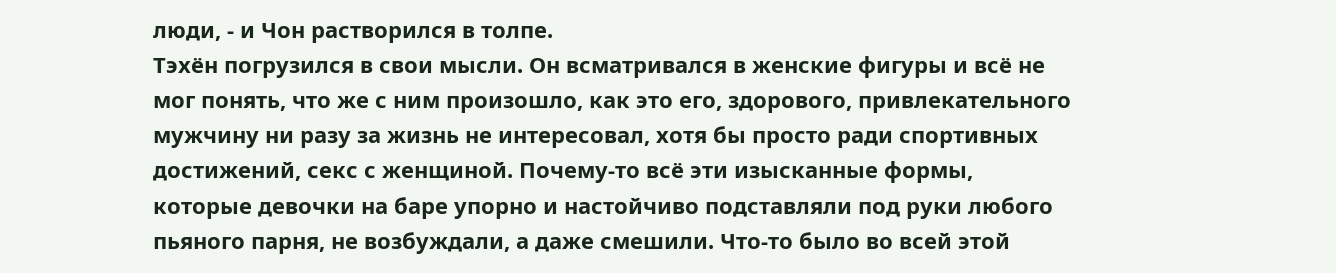люди, - и Чон растворился в толпе.
Тэхён погрузился в свои мысли. Он всматривался в женские фигуры и всё не мог понять, что же с ним произошло, как это его, здорового, привлекательного мужчину ни разу за жизнь не интересовал, хотя бы просто ради спортивных достижений, секс с женщиной. Почему-то всё эти изысканные формы, которые девочки на баре упорно и настойчиво подставляли под руки любого пьяного парня, не возбуждали, а даже смешили. Что-то было во всей этой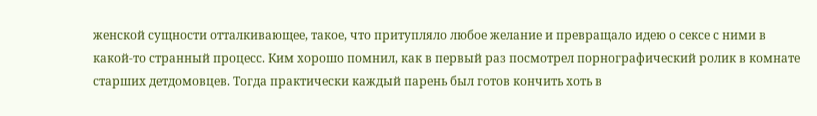женской сущности отталкивающее, такое, что притупляло любое желание и превращало идею о сексе с ними в какой-то странный процесс. Ким хорошо помнил, как в первый раз посмотрел порнографический ролик в комнате старших детдомовцев. Тогда практически каждый парень был готов кончить хоть в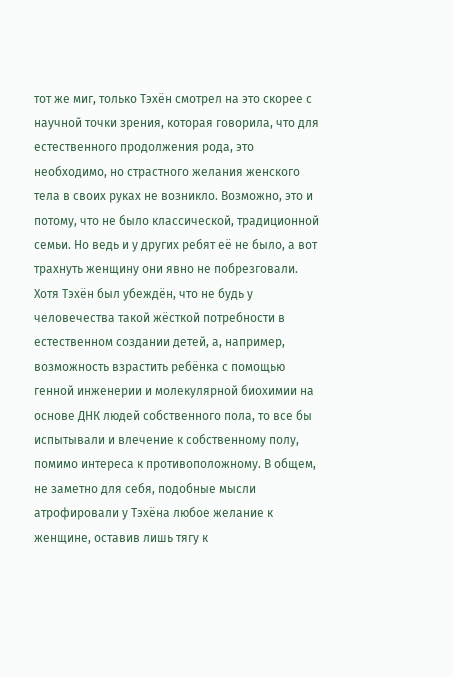тот же миг, только Тэхён смотрел на это скорее с научной точки зрения, которая говорила, что для естественного продолжения рода, это необходимо, но страстного желания женского тела в своих руках не возникло. Возможно, это и потому, что не было классической, традиционной семьи. Но ведь и у других ребят её не было, а вот трахнуть женщину они явно не побрезговали. Хотя Тэхён был убеждён, что не будь у человечества такой жёсткой потребности в естественном создании детей, а, например, возможность взрастить ребёнка с помощью генной инженерии и молекулярной биохимии на основе ДНК людей собственного пола, то все бы испытывали и влечение к собственному полу, помимо интереса к противоположному. В общем, не заметно для себя, подобные мысли атрофировали у Тэхёна любое желание к женщине, оставив лишь тягу к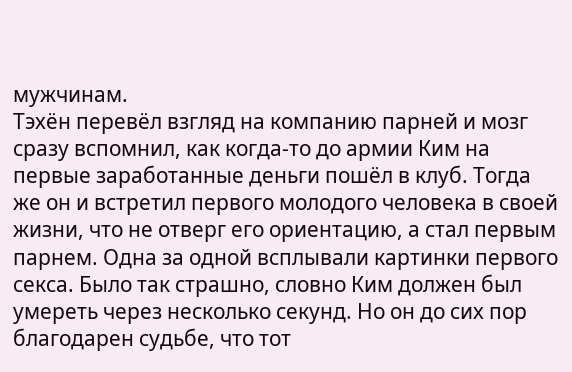мужчинам.
Тэхён перевёл взгляд на компанию парней и мозг сразу вспомнил, как когда-то до армии Ким на первые заработанные деньги пошёл в клуб. Тогда же он и встретил первого молодого человека в своей жизни, что не отверг его ориентацию, а стал первым парнем. Одна за одной всплывали картинки первого секса. Было так страшно, словно Ким должен был умереть через несколько секунд. Но он до сих пор благодарен судьбе, что тот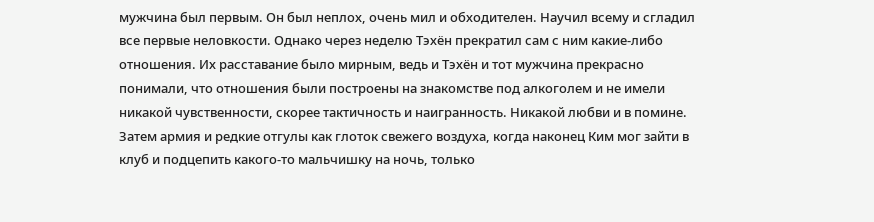мужчина был первым. Он был неплох, очень мил и обходителен. Научил всему и сгладил все первые неловкости. Однако через неделю Тэхён прекратил сам с ним какие-либо отношения. Их расставание было мирным, ведь и Тэхён и тот мужчина прекрасно понимали, что отношения были построены на знакомстве под алкоголем и не имели никакой чувственности, скорее тактичность и наигранность. Никакой любви и в помине. Затем армия и редкие отгулы как глоток свежего воздуха, когда наконец Ким мог зайти в клуб и подцепить какого-то мальчишку на ночь, только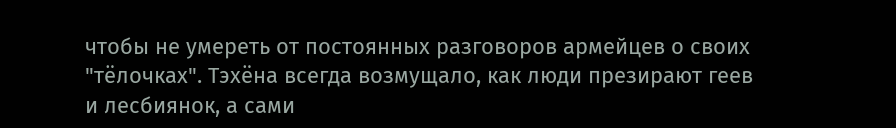чтобы не умереть от постоянных разговоров армейцев о своих "тёлочках". Тэхёна всегда возмущало, как люди презирают геев и лесбиянок, а сами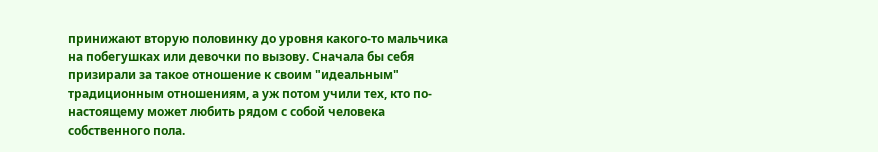принижают вторую половинку до уровня какого-то мальчика на побегушках или девочки по вызову. Сначала бы себя призирали за такое отношение к своим "идеальным" традиционным отношениям, а уж потом учили тех, кто по-настоящему может любить рядом с собой человека собственного пола.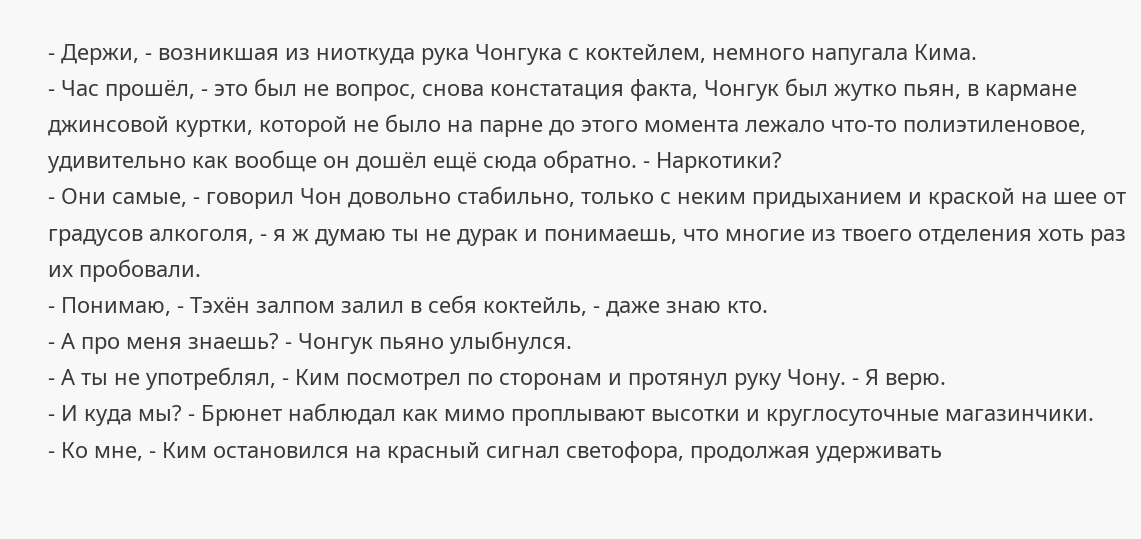- Держи, - возникшая из ниоткуда рука Чонгука с коктейлем, немного напугала Кима.
- Час прошёл, - это был не вопрос, снова констатация факта, Чонгук был жутко пьян, в кармане джинсовой куртки, которой не было на парне до этого момента лежало что-то полиэтиленовое, удивительно как вообще он дошёл ещё сюда обратно. - Наркотики?
- Они самые, - говорил Чон довольно стабильно, только с неким придыханием и краской на шее от градусов алкоголя, - я ж думаю ты не дурак и понимаешь, что многие из твоего отделения хоть раз их пробовали.
- Понимаю, - Тэхён залпом залил в себя коктейль, - даже знаю кто.
- А про меня знаешь? - Чонгук пьяно улыбнулся.
- А ты не употреблял, - Ким посмотрел по сторонам и протянул руку Чону. - Я верю.
- И куда мы? - Брюнет наблюдал как мимо проплывают высотки и круглосуточные магазинчики.
- Ко мне, - Ким остановился на красный сигнал светофора, продолжая удерживать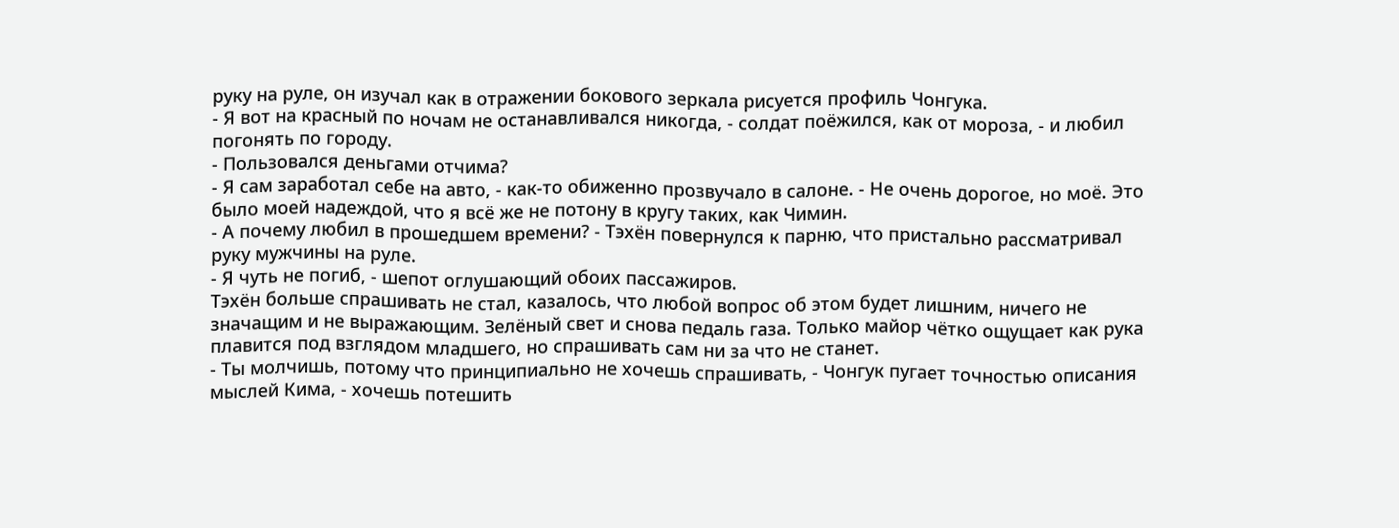руку на руле, он изучал как в отражении бокового зеркала рисуется профиль Чонгука.
- Я вот на красный по ночам не останавливался никогда, - солдат поёжился, как от мороза, - и любил погонять по городу.
- Пользовался деньгами отчима?
- Я сам заработал себе на авто, - как-то обиженно прозвучало в салоне. - Не очень дорогое, но моё. Это было моей надеждой, что я всё же не потону в кругу таких, как Чимин.
- А почему любил в прошедшем времени? - Тэхён повернулся к парню, что пристально рассматривал руку мужчины на руле.
- Я чуть не погиб, - шепот оглушающий обоих пассажиров.
Тэхён больше спрашивать не стал, казалось, что любой вопрос об этом будет лишним, ничего не значащим и не выражающим. Зелёный свет и снова педаль газа. Только майор чётко ощущает как рука плавится под взглядом младшего, но спрашивать сам ни за что не станет.
- Ты молчишь, потому что принципиально не хочешь спрашивать, - Чонгук пугает точностью описания мыслей Кима, - хочешь потешить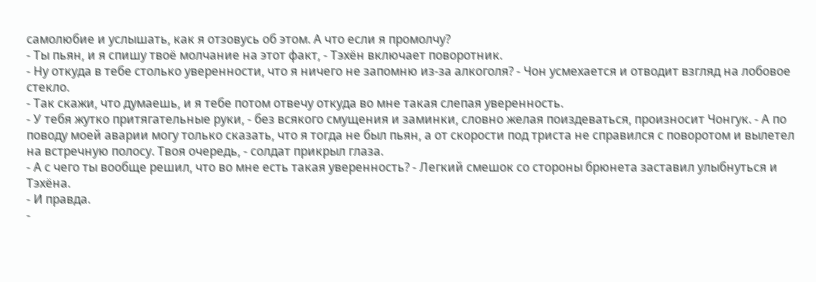самолюбие и услышать, как я отзовусь об этом. А что если я промолчу?
- Ты пьян, и я спишу твоё молчание на этот факт, - Тэхён включает поворотник.
- Ну откуда в тебе столько уверенности, что я ничего не запомню из-за алкоголя? - Чон усмехается и отводит взгляд на лобовое стекло.
- Так скажи, что думаешь, и я тебе потом отвечу откуда во мне такая слепая уверенность.
- У тебя жутко притягательные руки, - без всякого смущения и заминки, словно желая поиздеваться, произносит Чонгук. - А по поводу моей аварии могу только сказать, что я тогда не был пьян, а от скорости под триста не справился с поворотом и вылетел на встречную полосу. Твоя очередь, - солдат прикрыл глаза.
- А с чего ты вообще решил, что во мне есть такая уверенность? - Легкий смешок со стороны брюнета заставил улыбнуться и Тэхёна.
- И правда.
-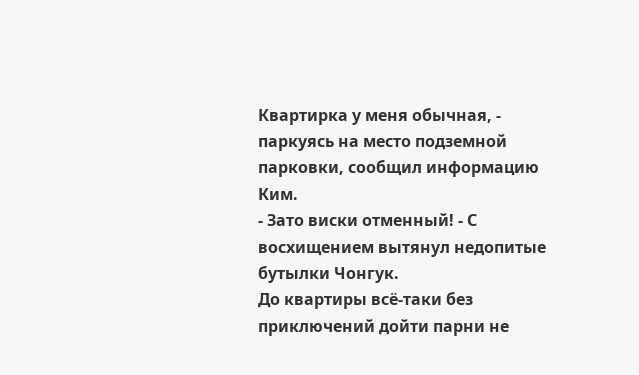Квартирка у меня обычная, - паркуясь на место подземной парковки, сообщил информацию Ким.
- Зато виски отменный! - С восхищением вытянул недопитые бутылки Чонгук.
До квартиры всё-таки без приключений дойти парни не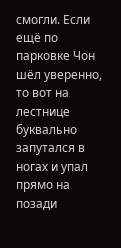смогли. Если ещё по парковке Чон шёл уверенно, то вот на лестнице буквально запутался в ногах и упал прямо на позади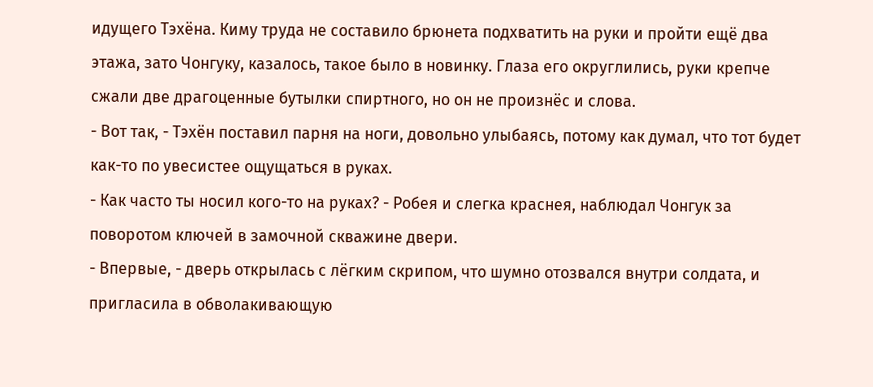идущего Тэхёна. Киму труда не составило брюнета подхватить на руки и пройти ещё два этажа, зато Чонгуку, казалось, такое было в новинку. Глаза его округлились, руки крепче сжали две драгоценные бутылки спиртного, но он не произнёс и слова.
- Вот так, - Тэхён поставил парня на ноги, довольно улыбаясь, потому как думал, что тот будет как-то по увесистее ощущаться в руках.
- Как часто ты носил кого-то на руках? - Робея и слегка краснея, наблюдал Чонгук за поворотом ключей в замочной скважине двери.
- Впервые, - дверь открылась с лёгким скрипом, что шумно отозвался внутри солдата, и пригласила в обволакивающую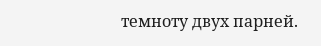темноту двух парней.